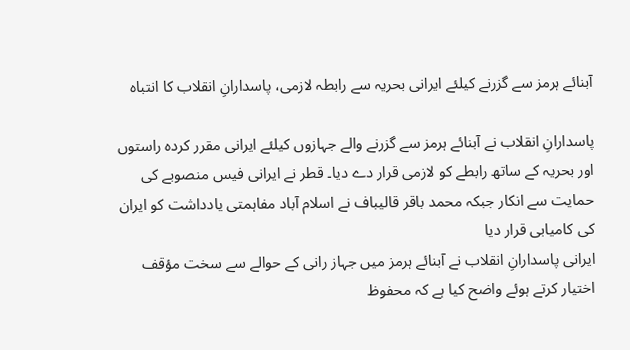آبنائے ہرمز سے گزرنے کیلئے ایرانی بحریہ سے رابطہ لازمی، پاسدارانِ انقلاب کا انتباہ

پاسدارانِ انقلاب نے آبنائے ہرمز سے گزرنے والے جہازوں کیلئے ایرانی مقرر کردہ راستوں اور بحریہ کے ساتھ رابطے کو لازمی قرار دے دیا۔ قطر نے ایرانی فیس منصوبے کی حمایت سے انکار جبکہ محمد باقر قالیباف نے اسلام آباد مفاہمتی یادداشت کو ایران کی کامیابی قرار دیا
ایرانی پاسدارانِ انقلاب نے آبنائے ہرمز میں جہاز رانی کے حوالے سے سخت مؤقف اختیار کرتے ہوئے واضح کیا ہے کہ محفوظ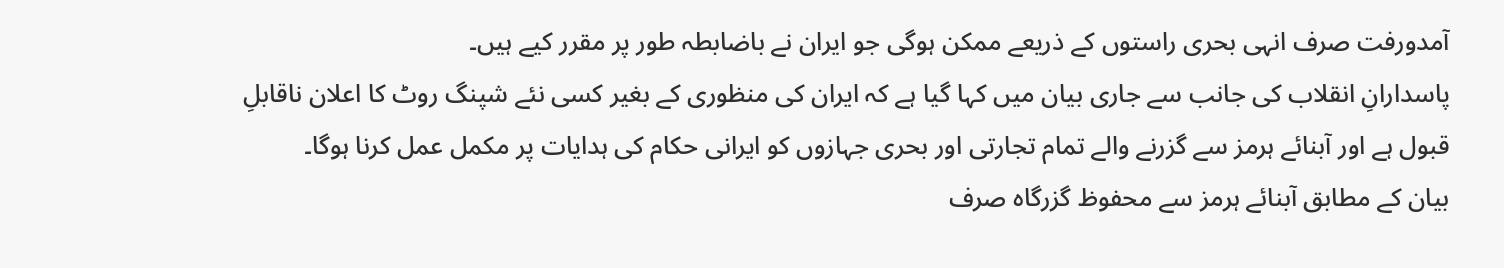آمدورفت صرف انہی بحری راستوں کے ذریعے ممکن ہوگی جو ایران نے باضابطہ طور پر مقرر کیے ہیں۔
پاسدارانِ انقلاب کی جانب سے جاری بیان میں کہا گیا ہے کہ ایران کی منظوری کے بغیر کسی نئے شپنگ روٹ کا اعلان ناقابلِ قبول ہے اور آبنائے ہرمز سے گزرنے والے تمام تجارتی اور بحری جہازوں کو ایرانی حکام کی ہدایات پر مکمل عمل کرنا ہوگا۔
بیان کے مطابق آبنائے ہرمز سے محفوظ گزرگاہ صرف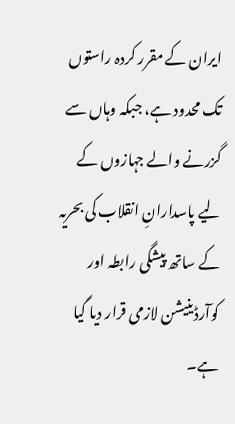ایران کے مقرر کردہ راستوں تک محدود ہے، جبکہ وہاں سے گزرنے والے جہازوں کے لیے پاسدارانِ انقلاب کی بحریہ کے ساتھ پیشگی رابطہ اور کوآرڈینیشن لازمی قرار دیا گیا ہے۔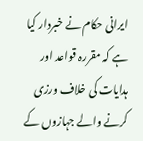ایرانی حکام نے خبردار کیا ہے کہ مقررہ قواعد اور ہدایات کی خلاف ورزی کرنے والے جہازوں کے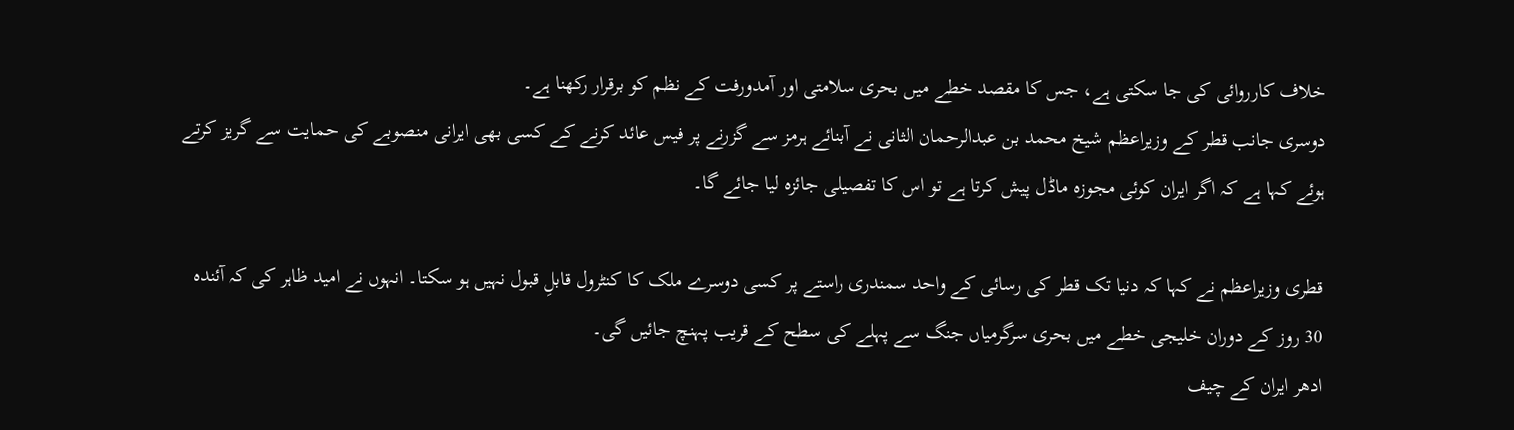خلاف کارروائی کی جا سکتی ہے، جس کا مقصد خطے میں بحری سلامتی اور آمدورفت کے نظم کو برقرار رکھنا ہے۔
دوسری جانب قطر کے وزیراعظم شیخ محمد بن عبدالرحمان الثانی نے آبنائے ہرمز سے گزرنے پر فیس عائد کرنے کے کسی بھی ایرانی منصوبے کی حمایت سے گریز کرتے ہوئے کہا ہے کہ اگر ایران کوئی مجوزہ ماڈل پیش کرتا ہے تو اس کا تفصیلی جائزہ لیا جائے گا۔

قطری وزیراعظم نے کہا کہ دنیا تک قطر کی رسائی کے واحد سمندری راستے پر کسی دوسرے ملک کا کنٹرول قابلِ قبول نہیں ہو سکتا۔ انہوں نے امید ظاہر کی کہ آئندہ 30 روز کے دوران خلیجی خطے میں بحری سرگرمیاں جنگ سے پہلے کی سطح کے قریب پہنچ جائیں گی۔
ادھر ایران کے چیف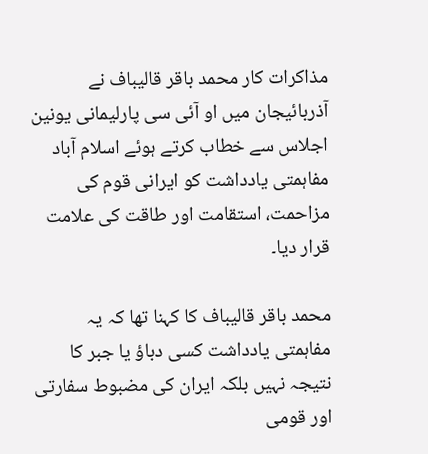مذاکرات کار محمد باقر قالیباف نے آذربائیجان میں او آئی سی پارلیمانی یونین اجلاس سے خطاب کرتے ہوئے اسلام آباد مفاہمتی یادداشت کو ایرانی قوم کی مزاحمت، استقامت اور طاقت کی علامت قرار دیا۔

محمد باقر قالیباف کا کہنا تھا کہ یہ مفاہمتی یادداشت کسی دباؤ یا جبر کا نتیجہ نہیں بلکہ ایران کی مضبوط سفارتی اور قومی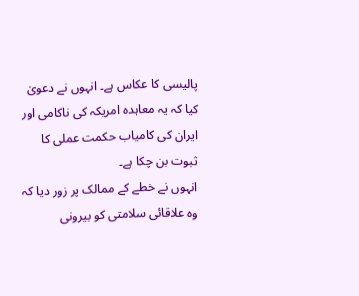پالیسی کا عکاس ہے۔ انہوں نے دعویٰ کیا کہ یہ معاہدہ امریکہ کی ناکامی اور ایران کی کامیاب حکمت عملی کا ثبوت بن چکا ہے۔
انہوں نے خطے کے ممالک پر زور دیا کہ وہ علاقائی سلامتی کو بیرونی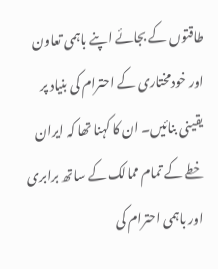طاقتوں کے بجائے اپنے باہمی تعاون اور خودمختاری کے احترام کی بنیاد پر یقینی بنائیں۔ ان کا کہنا تھا کہ ایران خطے کے تمام ممالک کے ساتھ برابری اور باہمی احترام کی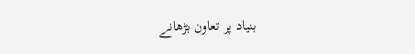بنیاد پر تعاون بڑھانے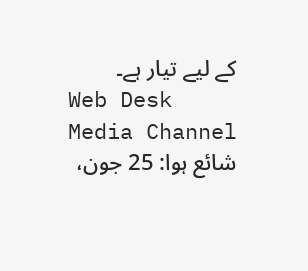کے لیے تیار ہے۔
Web Desk
Media Channel
شائع ہوا: 25 جون،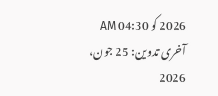2026 کو 04:30 AM
آخری تدوین: 25 جون، 2026